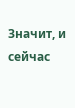Значит, и сейчас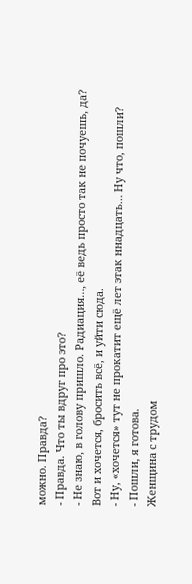можно. Правда?
- Правда. Что ты вдруг про это?
- Не знаю, в голову пришло. Радиация…, её ведь просто так не почуешь, да? Вот и хочется, бросить всё, и уйти сюда.
- Ну, «хочется» тут не прокатит ещё лет этак ннадцать… Ну что, пошли?
- Пошли, я готова.
Женщина с трудом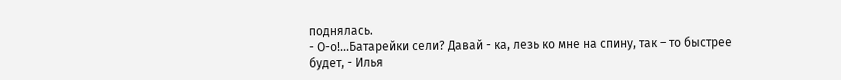поднялась.
- О-о!...Батарейки сели? Давай - ка, лезь ко мне на спину, так – то быстрее будет, - Илья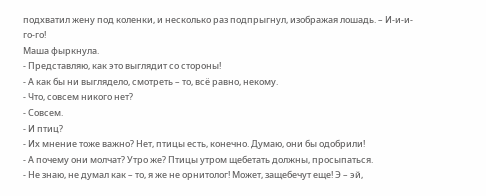подхватил жену под коленки, и несколько раз подпрыгнул, изображая лошадь. – И-и-и-го-го!
Маша фыркнула.
- Представляю, как это выглядит со стороны!
- А как бы ни выглядело, смотреть – то, всё равно, некому.
- Что, совсем никого нет?
- Совсем.
- И птиц?
- Их мнение тоже важно? Нет, птицы есть, конечно. Думаю, они бы одобрили!
- А почему они молчат? Утро же? Птицы утром щебетать должны, просыпаться.
- Не знаю, не думал как – то, я же не орнитолог! Может, защебечут еще! Э – эй,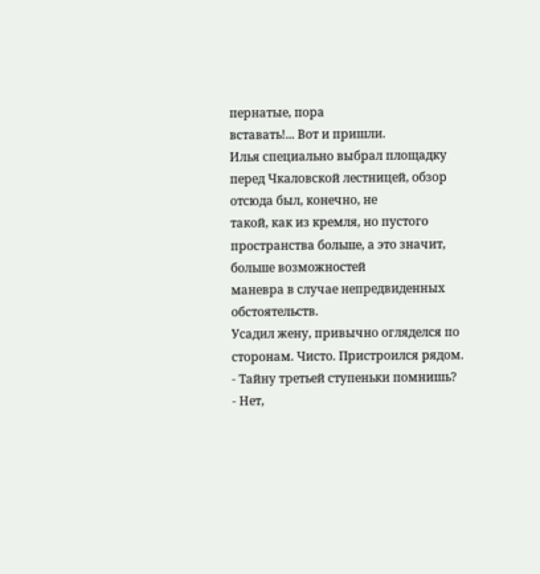пернатые, пора
вставать!... Вот и пришли.
Илья специально выбрал площадку перед Чкаловской лестницей, обзор отсюда был, конечно, не
такой, как из кремля, но пустого пространства больше, а это значит, больше возможностей
маневра в случае непредвиденных обстоятельств.
Усадил жену, привычно огляделся по сторонам. Чисто. Пристроился рядом.
- Тайну третьей ступеньки помнишь?
- Нет,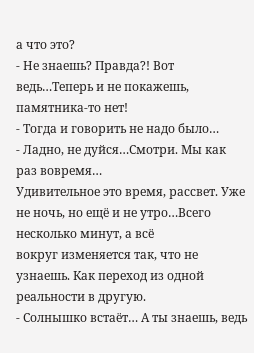а что это?
- Не знаешь? Правда?! Вот ведь…Теперь и не покажешь, памятника-то нет!
- Тогда и говорить не надо было…
- Ладно, не дуйся…Смотри. Мы как раз вовремя…
Удивительное это время, рассвет. Уже не ночь, но ещё и не утро…Всего несколько минут, а всё
вокруг изменяется так, что не узнаешь. Как переход из одной реальности в другую.
- Солнышко встаёт… А ты знаешь, ведь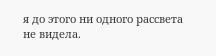я до этого ни одного рассвета не видела.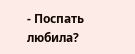- Поспать любила?